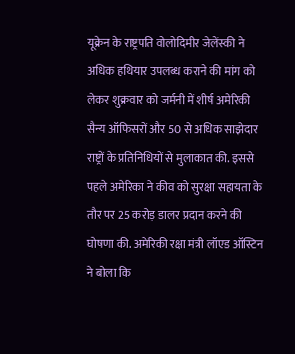यूक्रेन के राष्ट्रपति वोलोदिमीर जेलेंस्की ने अधिक हथियार उपलब्ध कराने की मांग को लेकर शुक्रवार को जर्मनी में शीर्ष अमेरिकी सैन्य ऑफिसरों और 50 से अधिक साझेदार राष्ट्रों के प्रतिनिधियों से मुलाकात की. इससे पहले अमेरिका ने कीव को सुरक्षा सहायता के तौर पर 25 करोड़ डालर प्रदान करने की घोषणा की. अमेरिकी रक्षा मंत्री लॉएड ऑस्टिन ने बोला कि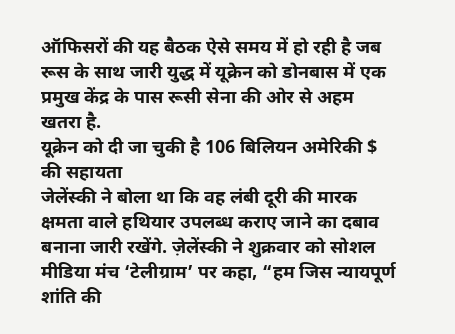ऑफिसरों की यह बैठक ऐसे समय में हो रही है जब रूस के साथ जारी युद्ध में यूक्रेन को डोनबास में एक प्रमुख केंद्र के पास रूसी सेना की ओर से अहम खतरा है.
यूक्रेन को दी जा चुकी है 106 बिलियन अमेरिकी $ की सहायता
जेलेंस्की ने बोला था कि वह लंबी दूरी की मारक क्षमता वाले हथियार उपलब्ध कराए जाने का दबाव बनाना जारी रखेंगे. ज़ेलेंस्की ने शुक्रवार को सोशल मीडिया मंच ‘टेलीग्राम’ पर कहा, “हम जिस न्यायपूर्ण शांति की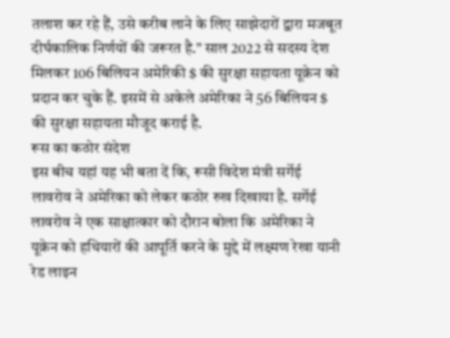तलाश कर रहे हैं, उसे करीब लाने के लिए साझेदारों द्वारा मजबूत दीर्घकालिक निर्णयों की जरूरत है.” साल 2022 से सदस्य देश मिलकर 106 बिलियन अमेरिकी $ की सुरक्षा सहायता यूक्रेन को प्रदान कर चुके हैं. इसमें से अकेले अमेरिका ने 56 बिलियन $ की सुरक्षा सहायता मौजूद कराई है.
रूस का कठोर संदेश
इस बीच यहां यह भी बता दें कि, रूसी विदेश मंत्री सर्गेई लावरोव ने अमेरिका को लेकर कठोर रुख दिखाया है. सर्गेई लावरोव ने एक साक्षात्कार को दौरान बोला कि अमेरिका ने यूक्रेन को हथियारों की आपूर्ति करने के मुद्दे में लक्ष्मण रेखा यानी रेड लाइन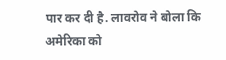पार कर दी है. लावरोव ने बोला कि अमेरिका को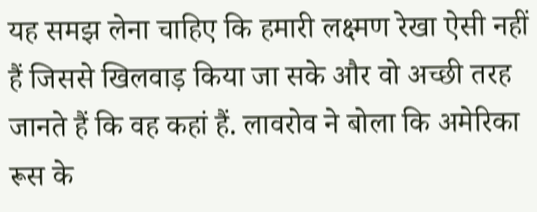यह समझ लेना चाहिए कि हमारी लक्ष्मण रेखा ऐसी नहीं हैं जिससे खिलवाड़ किया जा सके और वो अच्छी तरह जानते हैं कि वह कहां हैं. लावरोव ने बोला कि अमेरिका रूस के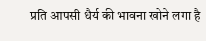प्रति आपसी धैर्य की भावना खोने लगा है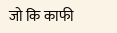जो कि काफी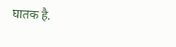घातक है.